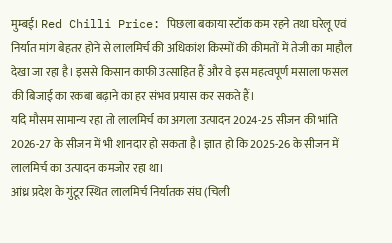मुम्बई। Red Chilli Price: पिछला बकाया स्टॉक कम रहने तथा घरेलू एवं निर्यात मांग बेहतर होने से लालमिर्च की अधिकांश किस्मों की कीमतों में तेजी का माहौल देखा जा रहा है। इससे किसान काफी उत्साहित हैं और वे इस महत्वपूर्ण मसाला फसल की बिजाई का रकबा बढ़ाने का हर संभव प्रयास कर सकते हैं।
यदि मौसम सामान्य रहा तो लालमिर्च का अगला उत्पादन 2024-25 सीजन की भांति 2026-27 के सीजन में भी शानदार हो सकता है। ज्ञात हो कि 2025-26 के सीजन में लालमिर्च का उत्पादन कमजोर रहा था।
आंध्र प्रदेश के गुंटूर स्थित लालमिर्च निर्यातक संघ (चिली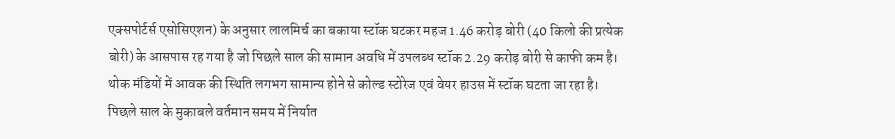एक्सपोर्टर्स एसोसिएशन) के अनुसार लालमिर्च का बकाया स्टॉक घटकर महज 1.46 करोड़ बोरी (40 किलो की प्रत्येक बोरी) के आसपास रह गया है जो पिछले साल की सामान अवधि में उपलब्ध स्टॉक 2.29 करोड़ बोरी से काफी कम है। थोक मंडियों में आवक की स्थिति लगभग सामान्य होने से कोल्ड स्टोरेज एवं वेयर हाउस में स्टॉक घटता जा रहा है।
पिछले साल के मुकाबले वर्तमान समय में निर्यात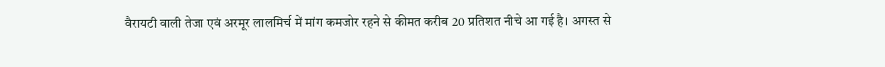वैरायटी वाली तेजा एवं अरमूर लालमिर्च में मांग कमजोर रहने से कीमत करीब 20 प्रतिशत नीचे आ गई है। अगस्त से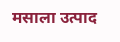मसाला उत्पाद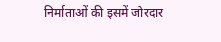निर्माताओं की इसमें जोरदार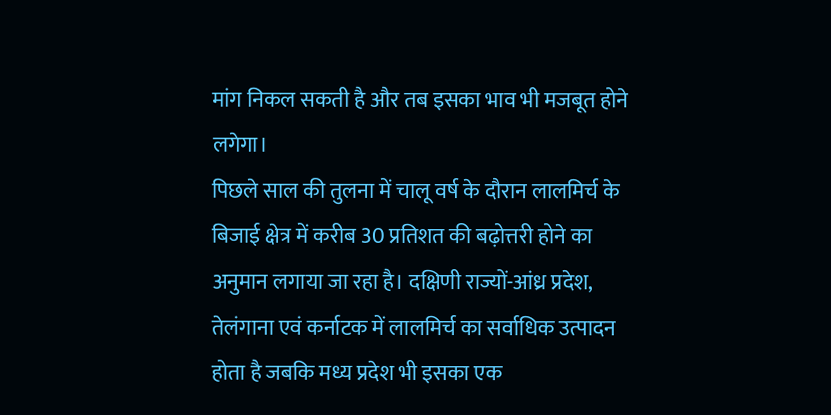मांग निकल सकती है और तब इसका भाव भी मजबूत होने लगेगा।
पिछले साल की तुलना में चालू वर्ष के दौरान लालमिर्च के बिजाई क्षेत्र में करीब 30 प्रतिशत की बढ़ोत्तरी होने का अनुमान लगाया जा रहा है। दक्षिणी राज्यों-आंध्र प्रदेश, तेलंगाना एवं कर्नाटक में लालमिर्च का सर्वाधिक उत्पादन होता है जबकि मध्य प्रदेश भी इसका एक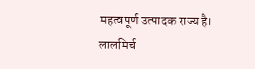महत्वपूर्ण उत्पादक राज्य है।
लालमिर्च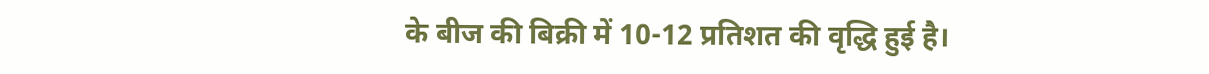के बीज की बिक्री में 10-12 प्रतिशत की वृद्धि हुई है।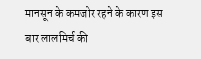मानसून के कमजोर रहने के कारण इस बार लालमिर्च की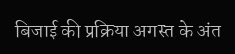बिजाई की प्रक्रिया अगस्त के अंत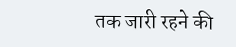तक जारी रहने की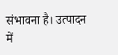संभावना है। उत्पादन में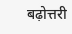बढ़ोत्तरी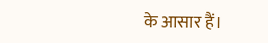के आसार हैं।